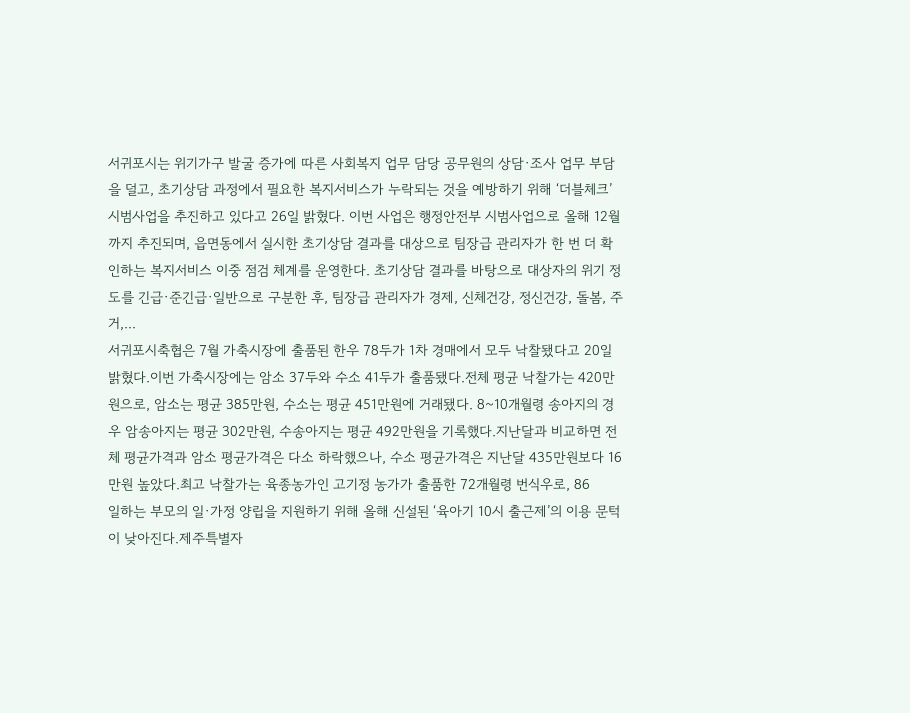서귀포시는 위기가구 발굴 증가에 따른 사회복지 업무 담당 공무원의 상담·조사 업무 부담을 덜고, 초기상담 과정에서 필요한 복지서비스가 누락되는 것을 예방하기 위해 ‘더블체크’시범사업을 추진하고 있다고 26일 밝혔다. 이번 사업은 행정안전부 시범사업으로 올해 12월까지 추진되며, 읍면동에서 실시한 초기상담 결과를 대상으로 팀장급 관리자가 한 번 더 확인하는 복지서비스 이중 점검 체계를 운영한다. 초기상담 결과를 바탕으로 대상자의 위기 정도를 긴급·준긴급·일반으로 구분한 후, 팀장급 관리자가 경제, 신체건강, 정신건강, 돌봄, 주거,...
서귀포시축협은 7월 가축시장에 출품된 한우 78두가 1차 경매에서 모두 낙찰됐다고 20일 밝혔다.이번 가축시장에는 암소 37두와 수소 41두가 출품됐다.전체 평균 낙찰가는 420만원으로, 암소는 평균 385만원, 수소는 평균 451만원에 거래됐다. 8~10개월령 송아지의 경우 암송아지는 평균 302만원, 수송아지는 평균 492만원을 기록했다.지난달과 비교하면 전체 평균가격과 암소 평균가격은 다소 하락했으나, 수소 평균가격은 지난달 435만원보다 16만원 높았다.최고 낙찰가는 육종농가인 고기정 농가가 출품한 72개월령 번식우로, 86
일하는 부모의 일·가정 양립을 지원하기 위해 올해 신설된 ‘육아기 10시 출근제’의 이용 문턱이 낮아진다.제주특별자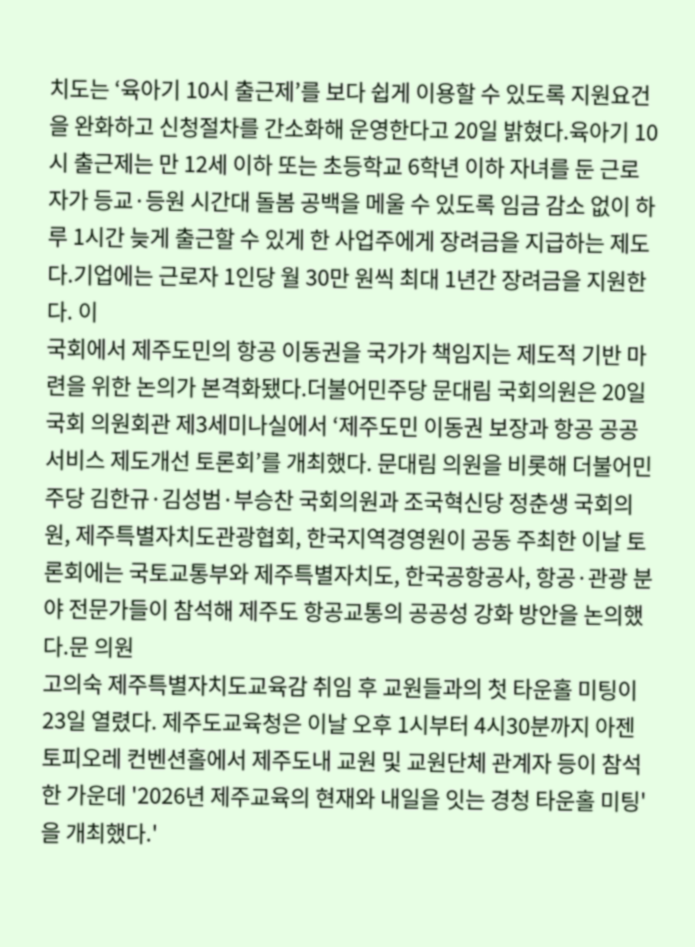치도는 ‘육아기 10시 출근제’를 보다 쉽게 이용할 수 있도록 지원요건을 완화하고 신청절차를 간소화해 운영한다고 20일 밝혔다.육아기 10시 출근제는 만 12세 이하 또는 초등학교 6학년 이하 자녀를 둔 근로자가 등교·등원 시간대 돌봄 공백을 메울 수 있도록 임금 감소 없이 하루 1시간 늦게 출근할 수 있게 한 사업주에게 장려금을 지급하는 제도다.기업에는 근로자 1인당 월 30만 원씩 최대 1년간 장려금을 지원한다. 이
국회에서 제주도민의 항공 이동권을 국가가 책임지는 제도적 기반 마련을 위한 논의가 본격화됐다.더불어민주당 문대림 국회의원은 20일 국회 의원회관 제3세미나실에서 ‘제주도민 이동권 보장과 항공 공공서비스 제도개선 토론회’를 개최했다. 문대림 의원을 비롯해 더불어민주당 김한규·김성범·부승찬 국회의원과 조국혁신당 정춘생 국회의원, 제주특별자치도관광협회, 한국지역경영원이 공동 주최한 이날 토론회에는 국토교통부와 제주특별자치도, 한국공항공사, 항공·관광 분야 전문가들이 참석해 제주도 항공교통의 공공성 강화 방안을 논의했다.문 의원
고의숙 제주특별자치도교육감 취임 후 교원들과의 첫 타운홀 미팅이 23일 열렸다. 제주도교육청은 이날 오후 1시부터 4시30분까지 아젠토피오레 컨벤션홀에서 제주도내 교원 및 교원단체 관계자 등이 참석한 가운데 '2026년 제주교육의 현재와 내일을 잇는 경청 타운홀 미팅'을 개최했다.'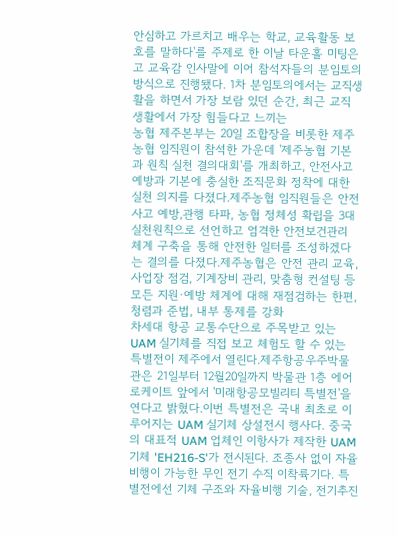안심하고 가르치고 배우는 학교, 교육활동 보호를 말하다'를 주제로 한 이날 타운홀 미팅은 고 교육감 인사말에 이어 참석자들의 분임토의 방식으로 진행됐다. 1차 분임토의에서는 교직생활을 하면서 가장 보람 있던 순간, 최근 교직 생활에서 가장 힘들다고 느끼는
농협 제주본부는 20일 조합장을 비롯한 제주농협 임직원이 참석한 가운데 '제주농협 기본과 원칙 실천 결의대회'를 개최하고, 안전사고 예방과 기본에 충실한 조직문화 정착에 대한 실천 의지를 다졌다.제주농협 임직원들은 안전사고 예방,관행 타파, 농협 정체성 확립을 3대 실천원칙으로 선언하고 엄격한 안전보건관리 체계 구축을 통해 안전한 일터를 조성하겠다는 결의를 다졌다.제주농협은 안전 관리 교육, 사업장 점검, 기계장비 관리, 맞춤형 컨설팅 등 모든 지원·예방 체계에 대해 재점검하는 한편, 청렴과 준법, 내부 통제를 강화
차세대 항공 교통수단으로 주목받고 있는 UAM 실기체를 직접 보고 체험도 할 수 있는 특별전이 제주에서 열린다.제주항공우주박물관은 21일부터 12월20일까지 박물관 1층 에어로케이트 앞에서 '미래항공모빌리티 특별전'을 연다고 밝혔다.이번 특별전은 국내 최초로 이루어지는 UAM 실기체 상설전시 행사다. 중국의 대표적 UAM 업체인 이항사가 제작한 UAM 기체 'EH216-S'가 전시된다. 조종사 없이 자율비행이 가능한 무인 전기 수직 이착륙기다. 특별전에선 기체 구조와 자율비행 기술, 전기추진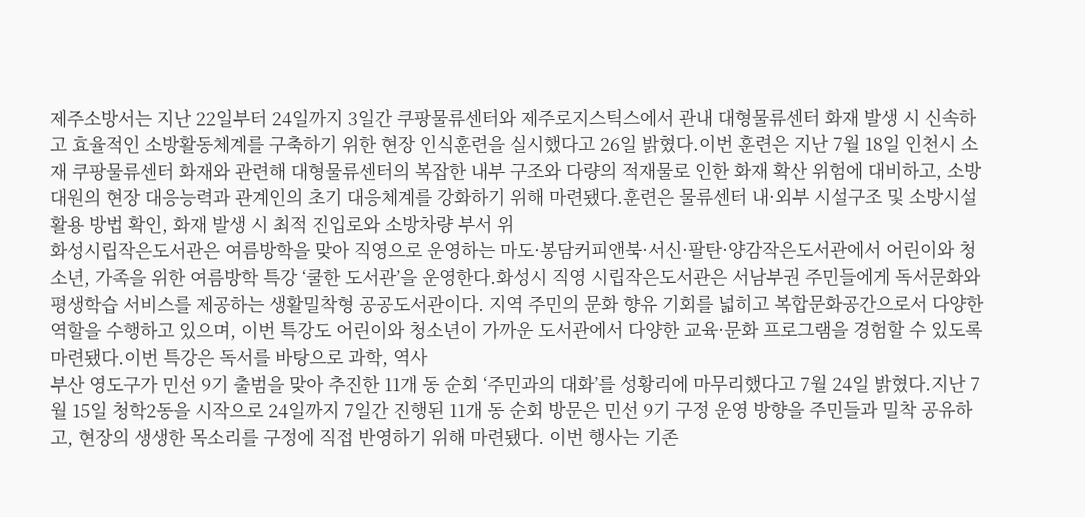제주소방서는 지난 22일부터 24일까지 3일간 쿠팡물류센터와 제주로지스틱스에서 관내 대형물류센터 화재 발생 시 신속하고 효율적인 소방활동체계를 구축하기 위한 현장 인식훈련을 실시했다고 26일 밝혔다.이번 훈련은 지난 7월 18일 인천시 소재 쿠팡물류센터 화재와 관련해 대형물류센터의 복잡한 내부 구조와 다량의 적재물로 인한 화재 확산 위험에 대비하고, 소방대원의 현장 대응능력과 관계인의 초기 대응체계를 강화하기 위해 마련됐다.훈련은 물류센터 내·외부 시설구조 및 소방시설 활용 방법 확인, 화재 발생 시 최적 진입로와 소방차량 부서 위
화성시립작은도서관은 여름방학을 맞아 직영으로 운영하는 마도·봉담커피앤북·서신·팔탄·양감작은도서관에서 어린이와 청소년, 가족을 위한 여름방학 특강 ‘쿨한 도서관’을 운영한다.화성시 직영 시립작은도서관은 서남부권 주민들에게 독서문화와 평생학습 서비스를 제공하는 생활밀착형 공공도서관이다. 지역 주민의 문화 향유 기회를 넓히고 복합문화공간으로서 다양한 역할을 수행하고 있으며, 이번 특강도 어린이와 청소년이 가까운 도서관에서 다양한 교육·문화 프로그램을 경험할 수 있도록 마련됐다.이번 특강은 독서를 바탕으로 과학, 역사
부산 영도구가 민선 9기 출범을 맞아 추진한 11개 동 순회 ‘주민과의 대화’를 성황리에 마무리했다고 7월 24일 밝혔다.지난 7월 15일 청학2동을 시작으로 24일까지 7일간 진행된 11개 동 순회 방문은 민선 9기 구정 운영 방향을 주민들과 밀착 공유하고, 현장의 생생한 목소리를 구정에 직접 반영하기 위해 마련됐다. 이번 행사는 기존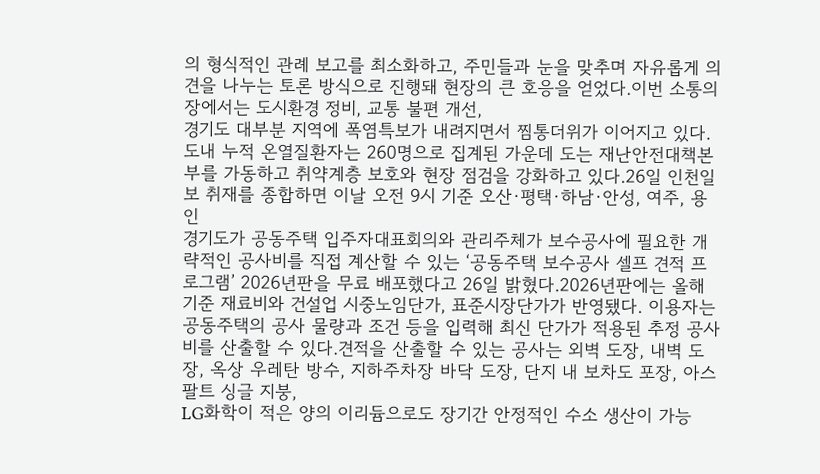의 형식적인 관례 보고를 최소화하고, 주민들과 눈을 맞추며 자유롭게 의견을 나누는 토론 방식으로 진행돼 현장의 큰 호응을 얻었다.이번 소통의 장에서는 도시환경 정비, 교통 불편 개선,
경기도 대부분 지역에 폭염특보가 내려지면서 찜통더위가 이어지고 있다. 도내 누적 온열질환자는 260명으로 집계된 가운데 도는 재난안전대책본부를 가동하고 취약계층 보호와 현장 점검을 강화하고 있다.26일 인천일보 취재를 종합하면 이날 오전 9시 기준 오산·평택·하남·안성, 여주, 용인
경기도가 공동주택 입주자대표회의와 관리주체가 보수공사에 필요한 개략적인 공사비를 직접 계산할 수 있는 ‘공동주택 보수공사 셀프 견적 프로그램’ 2026년판을 무료 배포했다고 26일 밝혔다.2026년판에는 올해 기준 재료비와 건설업 시중노임단가, 표준시장단가가 반영됐다. 이용자는 공동주택의 공사 물량과 조건 등을 입력해 최신 단가가 적용된 추정 공사비를 산출할 수 있다.견적을 산출할 수 있는 공사는 외벽 도장, 내벽 도장, 옥상 우레탄 방수, 지하주차장 바닥 도장, 단지 내 보차도 포장, 아스팔트 싱글 지붕,
LG화학이 적은 양의 이리듐으로도 장기간 안정적인 수소 생산이 가능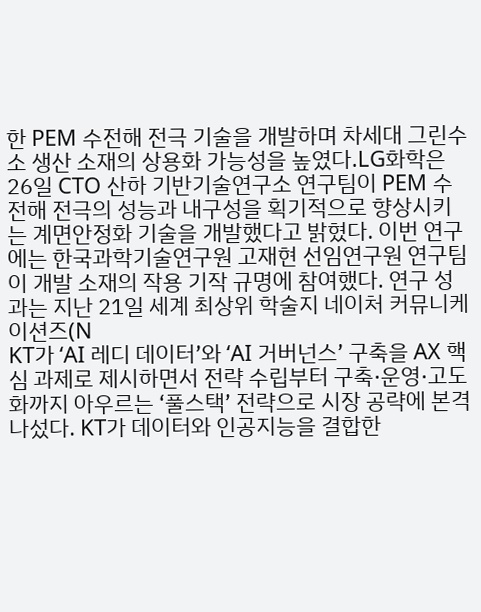한 PEM 수전해 전극 기술을 개발하며 차세대 그린수소 생산 소재의 상용화 가능성을 높였다.LG화학은 26일 CTO 산하 기반기술연구소 연구팀이 PEM 수전해 전극의 성능과 내구성을 획기적으로 향상시키는 계면안정화 기술을 개발했다고 밝혔다. 이번 연구에는 한국과학기술연구원 고재현 선임연구원 연구팀이 개발 소재의 작용 기작 규명에 참여했다. 연구 성과는 지난 21일 세계 최상위 학술지 네이처 커뮤니케이션즈(N
KT가 ‘AI 레디 데이터’와 ‘AI 거버넌스’ 구축을 AX 핵심 과제로 제시하면서 전략 수립부터 구축·운영·고도화까지 아우르는 ‘풀스택’ 전략으로 시장 공략에 본격 나섰다. KT가 데이터와 인공지능을 결합한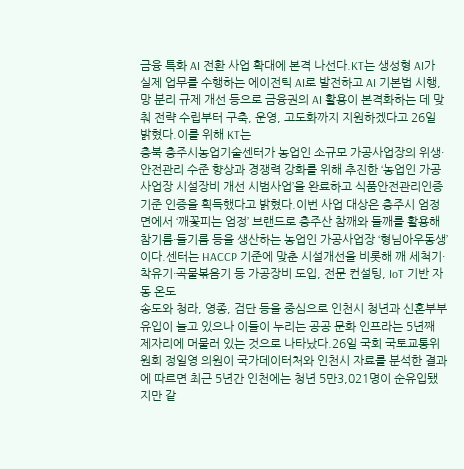금융 특화 AI 전환 사업 확대에 본격 나선다.KT는 생성형 AI가 실제 업무를 수행하는 에이전틱 AI로 발전하고 AI 기본법 시행, 망 분리 규제 개선 등으로 금융권의 AI 활용이 본격화하는 데 맞춰 전략 수립부터 구축, 운영, 고도화까지 지원하겠다고 26일 밝혔다.이를 위해 KT는
충북 충주시농업기술센터가 농업인 소규모 가공사업장의 위생·안전관리 수준 향상과 경쟁력 강화를 위해 추진한 ‘농업인 가공사업장 시설장비 개선 시범사업’을 완료하고 식품안전관리인증기준 인증을 획득했다고 밝혔다.이번 사업 대상은 충주시 엄정면에서 ‘깨꽃피는 엄정’ 브랜드로 충주산 참깨와 들깨를 활용해 참기름·들기름 등을 생산하는 농업인 가공사업장 ‘형님아우동생’이다.센터는 HACCP 기준에 맞춘 시설개선을 비롯해 깨 세척기·착유기·곡물볶음기 등 가공장비 도입, 전문 컨설팅, IoT 기반 자동 온도
송도와 청라, 영종, 검단 등을 중심으로 인천시 청년과 신혼부부 유입이 늘고 있으나 이들이 누리는 공공 문화 인프라는 5년째 제자리에 머물러 있는 것으로 나타났다.26일 국회 국토교통위원회 정일영 의원이 국가데이터처와 인천시 자료를 분석한 결과에 따르면 최근 5년간 인천에는 청년 5만3,021명이 순유입됐지만 같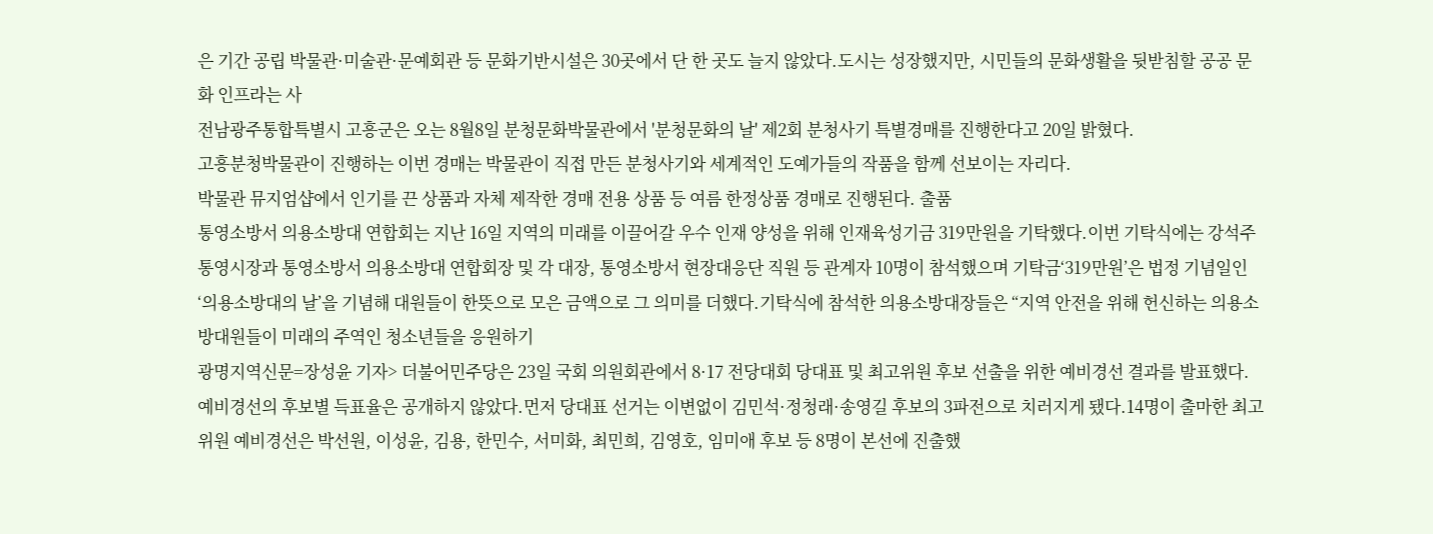은 기간 공립 박물관·미술관·문예회관 등 문화기반시설은 30곳에서 단 한 곳도 늘지 않았다.도시는 성장했지만, 시민들의 문화생활을 뒷받침할 공공 문화 인프라는 사
전남광주통합특별시 고흥군은 오는 8월8일 분청문화박물관에서 '분청문화의 날' 제2회 분청사기 특별경매를 진행한다고 20일 밝혔다.
고흥분청박물관이 진행하는 이번 경매는 박물관이 직접 만든 분청사기와 세계적인 도예가들의 작품을 함께 선보이는 자리다.
박물관 뮤지엄샵에서 인기를 끈 상품과 자체 제작한 경매 전용 상품 등 여름 한정상품 경매로 진행된다. 출품
통영소방서 의용소방대 연합회는 지난 16일 지역의 미래를 이끌어갈 우수 인재 양성을 위해 인재육성기금 319만원을 기탁했다.이번 기탁식에는 강석주 통영시장과 통영소방서 의용소방대 연합회장 및 각 대장, 통영소방서 현장대응단 직원 등 관계자 10명이 참석했으며 기탁금‘319만원’은 법정 기념일인‘의용소방대의 날’을 기념해 대원들이 한뜻으로 모은 금액으로 그 의미를 더했다.기탁식에 참석한 의용소방대장들은 “지역 안전을 위해 헌신하는 의용소방대원들이 미래의 주역인 청소년들을 응원하기
광명지역신문=장성윤 기자> 더불어민주당은 23일 국회 의원회관에서 8·17 전당대회 당대표 및 최고위원 후보 선출을 위한 예비경선 결과를 발표했다. 예비경선의 후보별 득표율은 공개하지 않았다.먼저 당대표 선거는 이변없이 김민석·정청래·송영길 후보의 3파전으로 치러지게 됐다.14명이 출마한 최고위원 예비경선은 박선원, 이성윤, 김용, 한민수, 서미화, 최민희, 김영호, 임미애 후보 등 8명이 본선에 진출했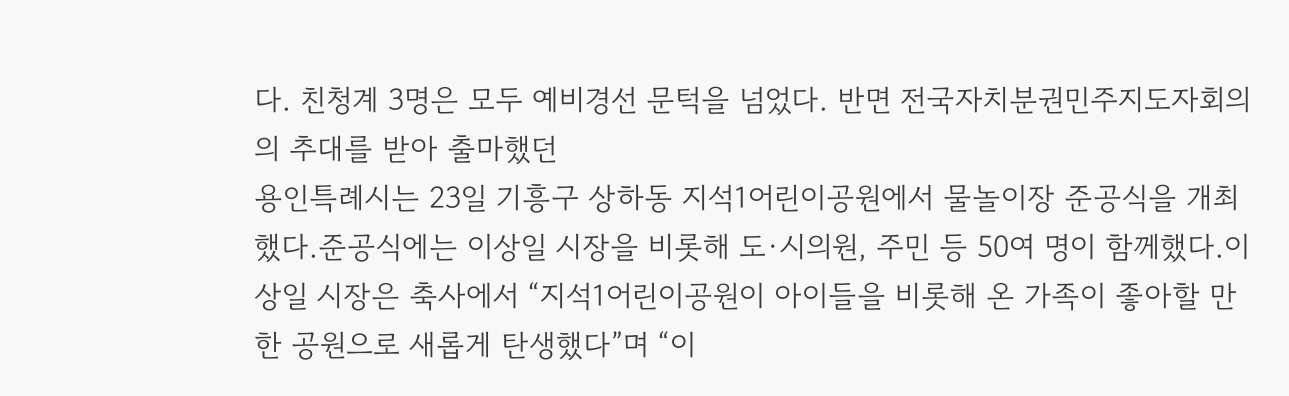다. 친청계 3명은 모두 예비경선 문턱을 넘었다. 반면 전국자치분권민주지도자회의의 추대를 받아 출마했던
용인특례시는 23일 기흥구 상하동 지석1어린이공원에서 물놀이장 준공식을 개최했다.준공식에는 이상일 시장을 비롯해 도·시의원, 주민 등 50여 명이 함께했다.이상일 시장은 축사에서 “지석1어린이공원이 아이들을 비롯해 온 가족이 좋아할 만한 공원으로 새롭게 탄생했다”며 “이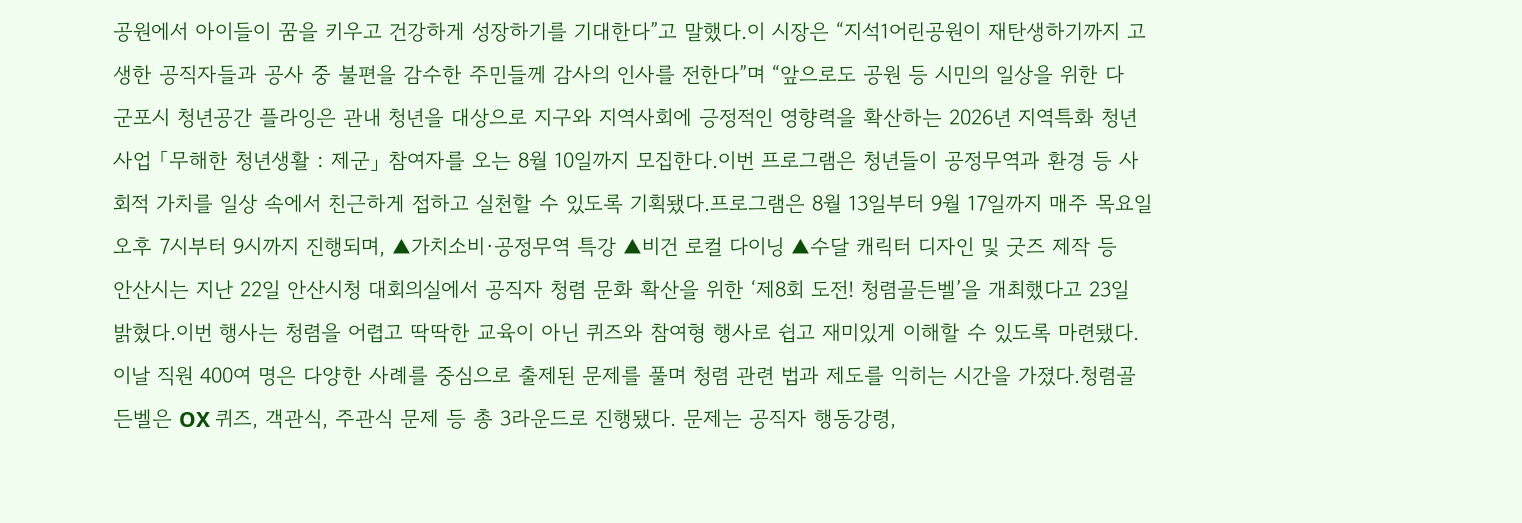공원에서 아이들이 꿈을 키우고 건강하게 성장하기를 기대한다”고 말했다.이 시장은 “지석1어린공원이 재탄생하기까지 고생한 공직자들과 공사 중 불편을 감수한 주민들께 감사의 인사를 전한다”며 “앞으로도 공원 등 시민의 일상을 위한 다
군포시 청년공간 플라잉은 관내 청년을 대상으로 지구와 지역사회에 긍정적인 영향력을 확산하는 2026년 지역특화 청년사업 「무해한 청년생활 : 제군」 참여자를 오는 8월 10일까지 모집한다.이번 프로그램은 청년들이 공정무역과 환경 등 사회적 가치를 일상 속에서 친근하게 접하고 실천할 수 있도록 기획됐다.프로그램은 8월 13일부터 9월 17일까지 매주 목요일 오후 7시부터 9시까지 진행되며, ▲가치소비·공정무역 특강 ▲비건 로컬 다이닝 ▲수달 캐릭터 디자인 및 굿즈 제작 등
안산시는 지난 22일 안산시청 대회의실에서 공직자 청렴 문화 확산을 위한 ‘제8회 도전! 청렴골든벨’을 개최했다고 23일 밝혔다.이번 행사는 청렴을 어렵고 딱딱한 교육이 아닌 퀴즈와 참여형 행사로 쉽고 재미있게 이해할 수 있도록 마련됐다.이날 직원 400여 명은 다양한 사례를 중심으로 출제된 문제를 풀며 청렴 관련 법과 제도를 익히는 시간을 가졌다.청렴골든벨은 OX 퀴즈, 객관식, 주관식 문제 등 총 3라운드로 진행됐다. 문제는 공직자 행동강령,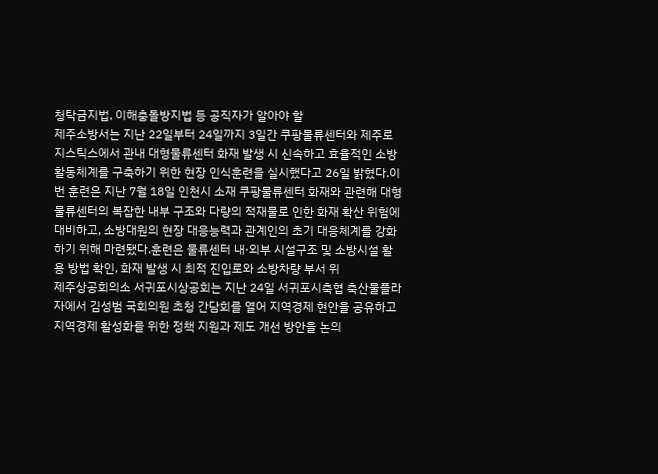청탁금지법, 이해충돌방지법 등 공직자가 알아야 할
제주소방서는 지난 22일부터 24일까지 3일간 쿠팡물류센터와 제주로지스틱스에서 관내 대형물류센터 화재 발생 시 신속하고 효율적인 소방활동체계를 구축하기 위한 현장 인식훈련을 실시했다고 26일 밝혔다.이번 훈련은 지난 7월 18일 인천시 소재 쿠팡물류센터 화재와 관련해 대형물류센터의 복잡한 내부 구조와 다량의 적재물로 인한 화재 확산 위험에 대비하고, 소방대원의 현장 대응능력과 관계인의 초기 대응체계를 강화하기 위해 마련됐다.훈련은 물류센터 내·외부 시설구조 및 소방시설 활용 방법 확인, 화재 발생 시 최적 진입로와 소방차량 부서 위
제주상공회의소 서귀포시상공회는 지난 24일 서귀포시축협 축산물플라자에서 김성범 국회의원 초청 간담회를 열어 지역경제 현안을 공유하고 지역경제 활성화를 위한 정책 지원과 제도 개선 방안을 논의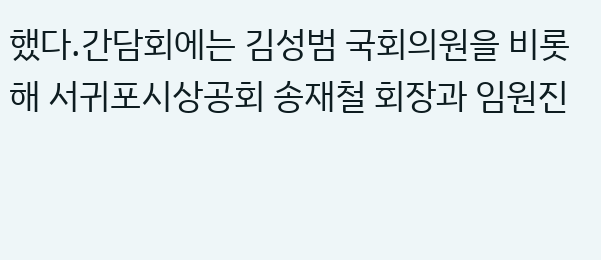했다.간담회에는 김성범 국회의원을 비롯해 서귀포시상공회 송재철 회장과 임원진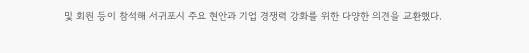및 회원 등이 참석해 서귀포시 주요 현안과 기업 경쟁력 강화를 위한 다양한 의견을 교환했다.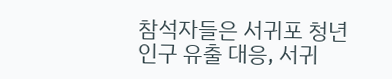참석자들은 서귀포 청년인구 유출 대응, 서귀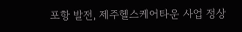포항 발전, 제주헬스케어타운 사업 정상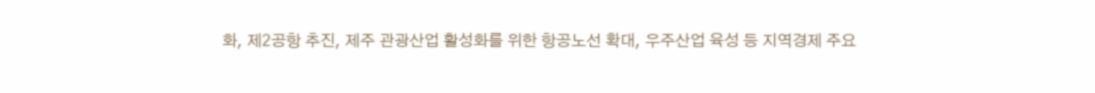화, 제2공항 추진, 제주 관광산업 활성화를 위한 항공노선 확대, 우주산업 육성 등 지역경제 주요